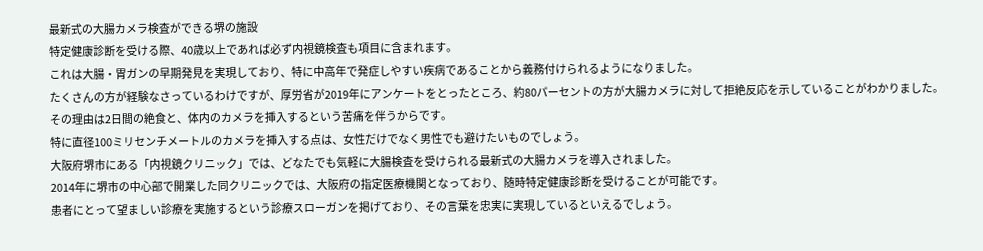最新式の大腸カメラ検査ができる堺の施設
特定健康診断を受ける際、40歳以上であれば必ず内視鏡検査も項目に含まれます。
これは大腸・胃ガンの早期発見を実現しており、特に中高年で発症しやすい疾病であることから義務付けられるようになりました。
たくさんの方が経験なさっているわけですが、厚労省が2019年にアンケートをとったところ、約80パーセントの方が大腸カメラに対して拒絶反応を示していることがわかりました。
その理由は2日間の絶食と、体内のカメラを挿入するという苦痛を伴うからです。
特に直径100ミリセンチメートルのカメラを挿入する点は、女性だけでなく男性でも避けたいものでしょう。
大阪府堺市にある「内視鏡クリニック」では、どなたでも気軽に大腸検査を受けられる最新式の大腸カメラを導入されました。
2014年に堺市の中心部で開業した同クリニックでは、大阪府の指定医療機関となっており、随時特定健康診断を受けることが可能です。
患者にとって望ましい診療を実施するという診療スローガンを掲げており、その言葉を忠実に実現しているといえるでしょう。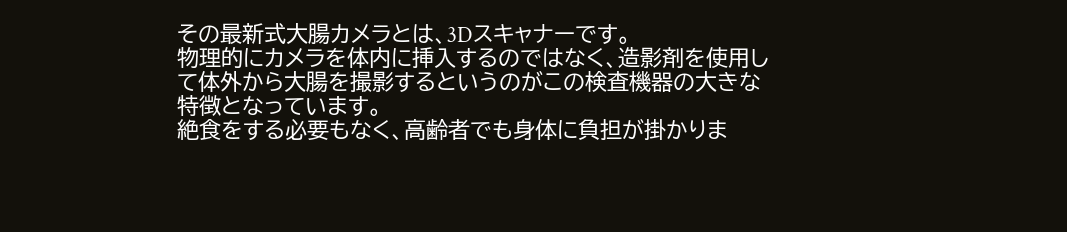その最新式大腸カメラとは、3Dスキャナーです。
物理的にカメラを体内に挿入するのではなく、造影剤を使用して体外から大腸を撮影するというのがこの検査機器の大きな特徴となっています。
絶食をする必要もなく、高齢者でも身体に負担が掛かりま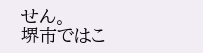せん。
堺市ではこ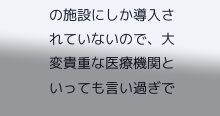の施設にしか導入されていないので、大変貴重な医療機関といっても言い過ぎで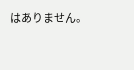はありません。